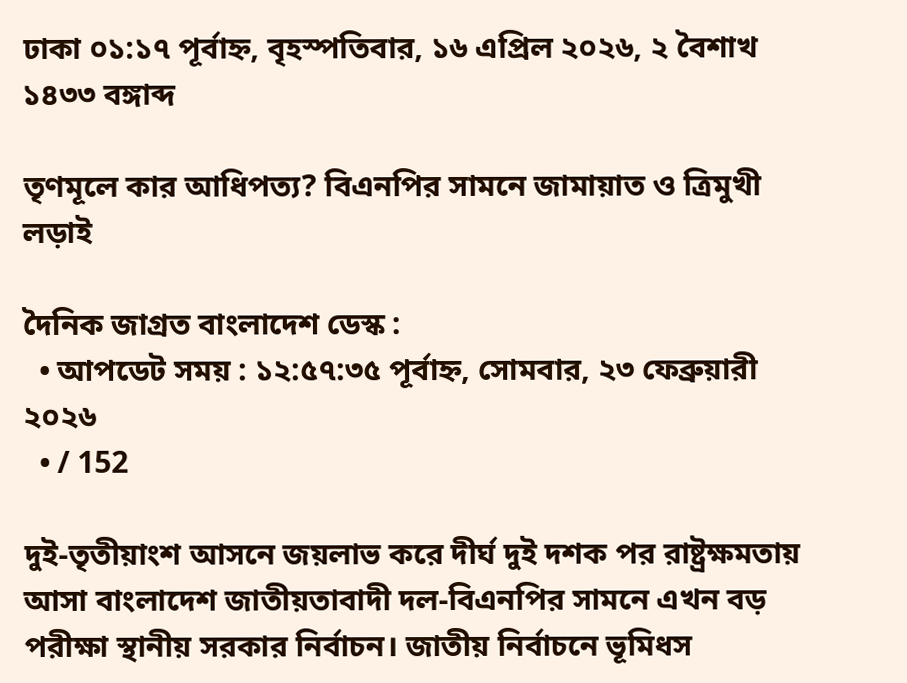ঢাকা ০১:১৭ পূর্বাহ্ন, বৃহস্পতিবার, ১৬ এপ্রিল ২০২৬, ২ বৈশাখ ১৪৩৩ বঙ্গাব্দ

তৃণমূলে কার আধিপত্য? বিএনপির সামনে জামায়াত ও ত্রিমুখী লড়াই

দৈনিক জাগ্রত বাংলাদেশ ডেস্ক :
  • আপডেট সময় : ১২:৫৭:৩৫ পূর্বাহ্ন, সোমবার, ২৩ ফেব্রুয়ারী ২০২৬
  • / 152

দুই-তৃতীয়াংশ আসনে জয়লাভ করে দীর্ঘ দুই দশক পর রাষ্ট্রক্ষমতায় আসা বাংলাদেশ জাতীয়তাবাদী দল-বিএনপির সামনে এখন বড় পরীক্ষা স্থানীয় সরকার নির্বাচন। জাতীয় নির্বাচনে ভূমিধস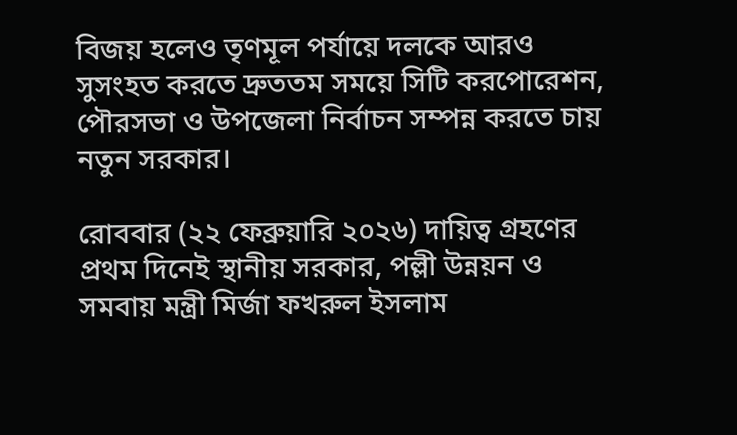বিজয় হলেও তৃণমূল পর্যায়ে দলকে আরও সুসংহত করতে দ্রুততম সময়ে সিটি করপোরেশন, পৌরসভা ও উপজেলা নির্বাচন সম্পন্ন করতে চায় নতুন সরকার।

রোববার (২২ ফেব্রুয়ারি ২০২৬) দায়িত্ব গ্রহণের প্রথম দিনেই স্থানীয় সরকার, পল্লী উন্নয়ন ও সমবায় মন্ত্রী মির্জা ফখরুল ইসলাম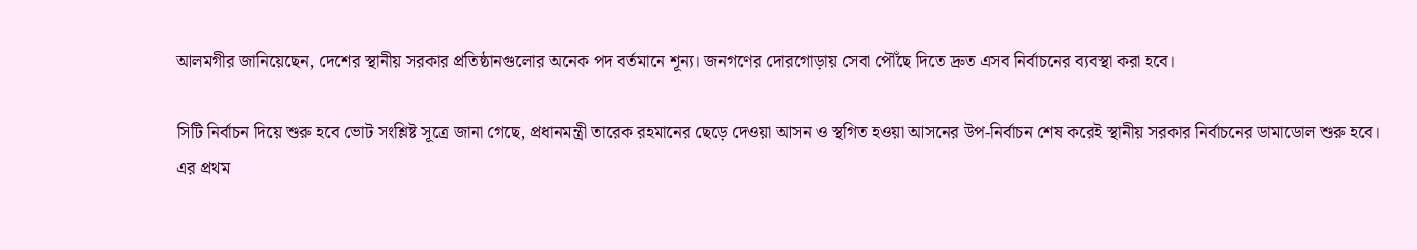আলমগীর জানিয়েছেন, দেশের স্থানীয় সরকার প্রতিষ্ঠানগুলোর অনেক পদ বর্তমানে শূন্য। জনগণের দোরগোড়ায় সেবা পৌঁছে দিতে দ্রুত এসব নির্বাচনের ব্যবস্থা করা হবে।

সিটি নির্বাচন দিয়ে শুরু হবে ভোট সংশ্লিষ্ট সূত্রে জানা গেছে, প্রধানমন্ত্রী তারেক রহমানের ছেড়ে দেওয়া আসন ও স্থগিত হওয়া আসনের উপ-নির্বাচন শেষ করেই স্থানীয় সরকার নির্বাচনের ডামাডোল শুরু হবে। এর প্রথম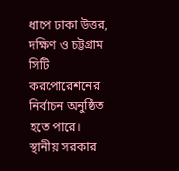ধাপে ঢাকা উত্তর, দক্ষিণ ও চট্টগ্রাম সিটি করপোরেশনের নির্বাচন অনুষ্ঠিত হতে পারে। স্থানীয় সরকার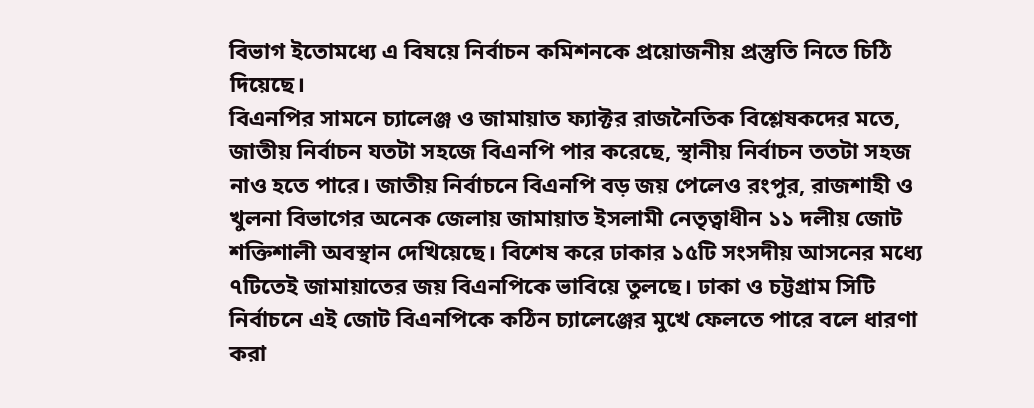বিভাগ ইতোমধ্যে এ বিষয়ে নির্বাচন কমিশনকে প্রয়োজনীয় প্রস্তুতি নিতে চিঠি দিয়েছে।
বিএনপির সামনে চ্যালেঞ্জ ও জামায়াত ফ্যাক্টর রাজনৈতিক বিশ্লেষকদের মতে, জাতীয় নির্বাচন যতটা সহজে বিএনপি পার করেছে, স্থানীয় নির্বাচন ততটা সহজ নাও হতে পারে। জাতীয় নির্বাচনে বিএনপি বড় জয় পেলেও রংপুর, রাজশাহী ও খুলনা বিভাগের অনেক জেলায় জামায়াত ইসলামী নেতৃত্বাধীন ১১ দলীয় জোট শক্তিশালী অবস্থান দেখিয়েছে। বিশেষ করে ঢাকার ১৫টি সংসদীয় আসনের মধ্যে ৭টিতেই জামায়াতের জয় বিএনপিকে ভাবিয়ে তুলছে। ঢাকা ও চট্টগ্রাম সিটি নির্বাচনে এই জোট বিএনপিকে কঠিন চ্যালেঞ্জের মুখে ফেলতে পারে বলে ধারণা করা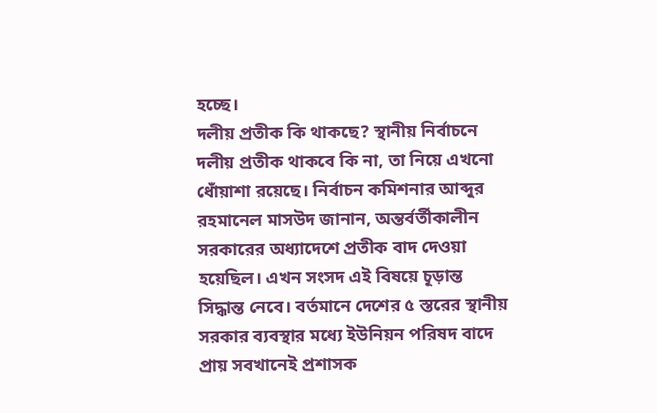হচ্ছে।
দলীয় প্রতীক কি থাকছে? স্থানীয় নির্বাচনে দলীয় প্রতীক থাকবে কি না, তা নিয়ে এখনো ধোঁয়াশা রয়েছে। নির্বাচন কমিশনার আব্দুর রহমানেল মাসউদ জানান, অন্তর্বর্তীকালীন সরকারের অধ্যাদেশে প্রতীক বাদ দেওয়া হয়েছিল। এখন সংসদ এই বিষয়ে চূড়ান্ত সিদ্ধান্ত নেবে। বর্তমানে দেশের ৫ স্তরের স্থানীয় সরকার ব্যবস্থার মধ্যে ইউনিয়ন পরিষদ বাদে প্রায় সবখানেই প্রশাসক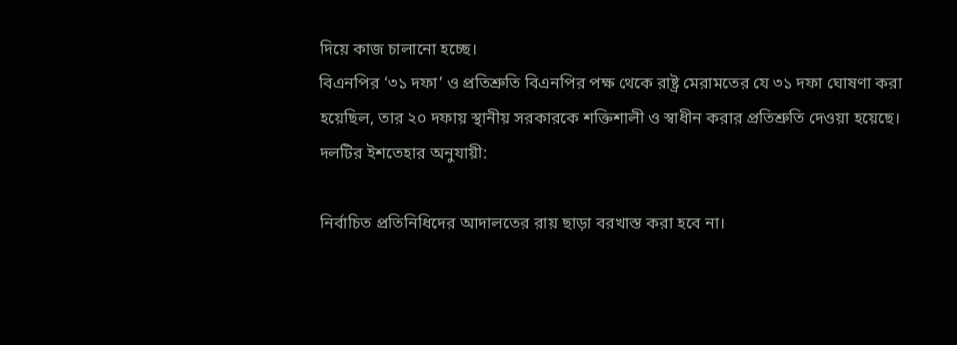দিয়ে কাজ চালানো হচ্ছে।
বিএনপির ‘৩১ দফা’ ও প্রতিশ্রুতি বিএনপির পক্ষ থেকে রাষ্ট্র মেরামতের যে ৩১ দফা ঘোষণা করা হয়েছিল, তার ২০ দফায় স্থানীয় সরকারকে শক্তিশালী ও স্বাধীন করার প্রতিশ্রুতি দেওয়া হয়েছে। দলটির ইশতেহার অনুযায়ী:

নির্বাচিত প্রতিনিধিদের আদালতের রায় ছাড়া বরখাস্ত করা হবে না।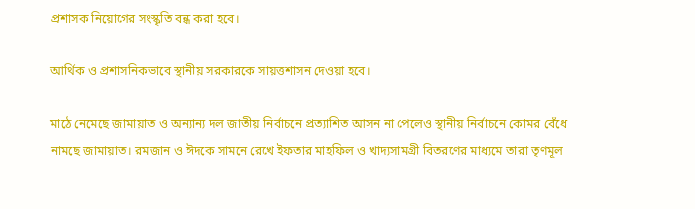প্রশাসক নিয়োগের সংস্কৃতি বন্ধ করা হবে।

আর্থিক ও প্রশাসনিকভাবে স্থানীয় সরকারকে সায়ত্তশাসন দেওয়া হবে।

মাঠে নেমেছে জামায়াত ও অন্যান্য দল জাতীয় নির্বাচনে প্রত্যাশিত আসন না পেলেও স্থানীয় নির্বাচনে কোমর বেঁধে নামছে জামায়াত। রমজান ও ঈদকে সামনে রেখে ইফতার মাহফিল ও খাদ্যসামগ্রী বিতরণের মাধ্যমে তারা তৃণমূল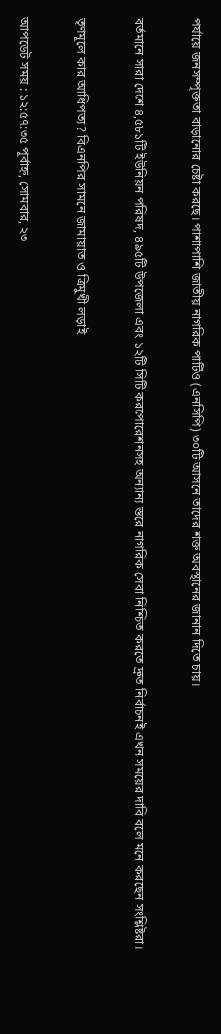পর্যায়ে জনসম্পৃক্ততা বাড়ানোর চেষ্টা করছে। পাশাপাশি জাতীয় নাগরিক পার্টিও (এনসিপি) ৩০টি আসনে তাদের শক্ত অবস্থানের জানান দিতে চায়।

বর্তমানে সারা দেশে ৪,৫৮১টি ইউনিয়ন পরিষদ, ৪৯৫টি উপজেলা এবং ১২টি সিটি করপোরেশনসহ অন্যান্য স্তরে নাগরিক সেবা নিশ্চিত করতে দ্রুত নির্বাচনই এখন সময়ের দাবি বলে মনে করছেন সংশ্লিষ্টরা।

তৃণমূলে কার আধিপত্য? বিএনপির সামনে জামায়াত ও ত্রিমুখী লড়াই

আপডেট সময় : ১২:৫৭:৩৫ পূর্বাহ্ন, সোমবার, ২৩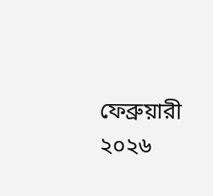ফেব্রুয়ারী ২০২৬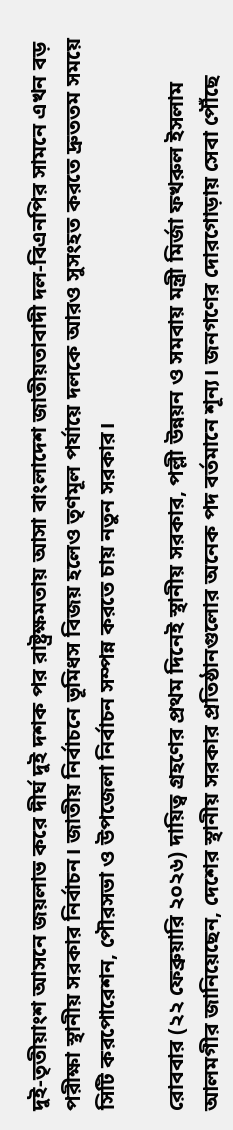দুই-তৃতীয়াংশ আসনে জয়লাভ করে দীর্ঘ দুই দশক পর রাষ্ট্রক্ষমতায় আসা বাংলাদেশ জাতীয়তাবাদী দল-বিএনপির সামনে এখন বড় পরীক্ষা স্থানীয় সরকার নির্বাচন। জাতীয় নির্বাচনে ভূমিধস বিজয় হলেও তৃণমূল পর্যায়ে দলকে আরও সুসংহত করতে দ্রুততম সময়ে সিটি করপোরেশন, পৌরসভা ও উপজেলা নির্বাচন সম্পন্ন করতে চায় নতুন সরকার।

রোববার (২২ ফেব্রুয়ারি ২০২৬) দায়িত্ব গ্রহণের প্রথম দিনেই স্থানীয় সরকার, পল্লী উন্নয়ন ও সমবায় মন্ত্রী মির্জা ফখরুল ইসলাম আলমগীর জানিয়েছেন, দেশের স্থানীয় সরকার প্রতিষ্ঠানগুলোর অনেক পদ বর্তমানে শূন্য। জনগণের দোরগোড়ায় সেবা পৌঁছে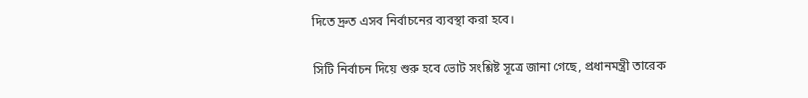দিতে দ্রুত এসব নির্বাচনের ব্যবস্থা করা হবে।

সিটি নির্বাচন দিয়ে শুরু হবে ভোট সংশ্লিষ্ট সূত্রে জানা গেছে, প্রধানমন্ত্রী তারেক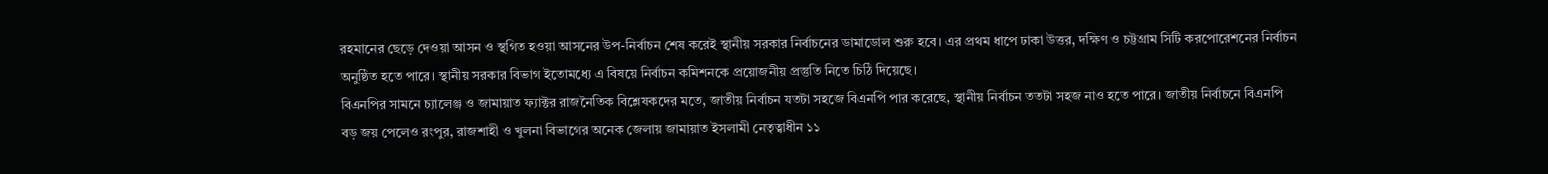রহমানের ছেড়ে দেওয়া আসন ও স্থগিত হওয়া আসনের উপ-নির্বাচন শেষ করেই স্থানীয় সরকার নির্বাচনের ডামাডোল শুরু হবে। এর প্রথম ধাপে ঢাকা উত্তর, দক্ষিণ ও চট্টগ্রাম সিটি করপোরেশনের নির্বাচন অনুষ্ঠিত হতে পারে। স্থানীয় সরকার বিভাগ ইতোমধ্যে এ বিষয়ে নির্বাচন কমিশনকে প্রয়োজনীয় প্রস্তুতি নিতে চিঠি দিয়েছে।
বিএনপির সামনে চ্যালেঞ্জ ও জামায়াত ফ্যাক্টর রাজনৈতিক বিশ্লেষকদের মতে, জাতীয় নির্বাচন যতটা সহজে বিএনপি পার করেছে, স্থানীয় নির্বাচন ততটা সহজ নাও হতে পারে। জাতীয় নির্বাচনে বিএনপি বড় জয় পেলেও রংপুর, রাজশাহী ও খুলনা বিভাগের অনেক জেলায় জামায়াত ইসলামী নেতৃত্বাধীন ১১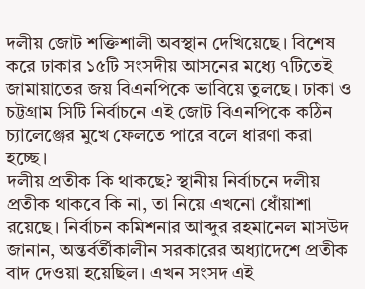দলীয় জোট শক্তিশালী অবস্থান দেখিয়েছে। বিশেষ করে ঢাকার ১৫টি সংসদীয় আসনের মধ্যে ৭টিতেই জামায়াতের জয় বিএনপিকে ভাবিয়ে তুলছে। ঢাকা ও চট্টগ্রাম সিটি নির্বাচনে এই জোট বিএনপিকে কঠিন চ্যালেঞ্জের মুখে ফেলতে পারে বলে ধারণা করা হচ্ছে।
দলীয় প্রতীক কি থাকছে? স্থানীয় নির্বাচনে দলীয় প্রতীক থাকবে কি না, তা নিয়ে এখনো ধোঁয়াশা রয়েছে। নির্বাচন কমিশনার আব্দুর রহমানেল মাসউদ জানান, অন্তর্বর্তীকালীন সরকারের অধ্যাদেশে প্রতীক বাদ দেওয়া হয়েছিল। এখন সংসদ এই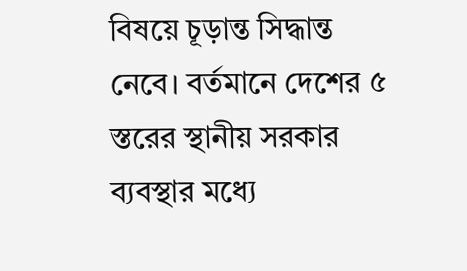বিষয়ে চূড়ান্ত সিদ্ধান্ত নেবে। বর্তমানে দেশের ৫ স্তরের স্থানীয় সরকার ব্যবস্থার মধ্যে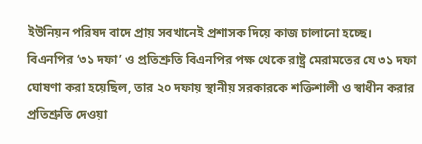ইউনিয়ন পরিষদ বাদে প্রায় সবখানেই প্রশাসক দিয়ে কাজ চালানো হচ্ছে।
বিএনপির ‘৩১ দফা’ ও প্রতিশ্রুতি বিএনপির পক্ষ থেকে রাষ্ট্র মেরামতের যে ৩১ দফা ঘোষণা করা হয়েছিল, তার ২০ দফায় স্থানীয় সরকারকে শক্তিশালী ও স্বাধীন করার প্রতিশ্রুতি দেওয়া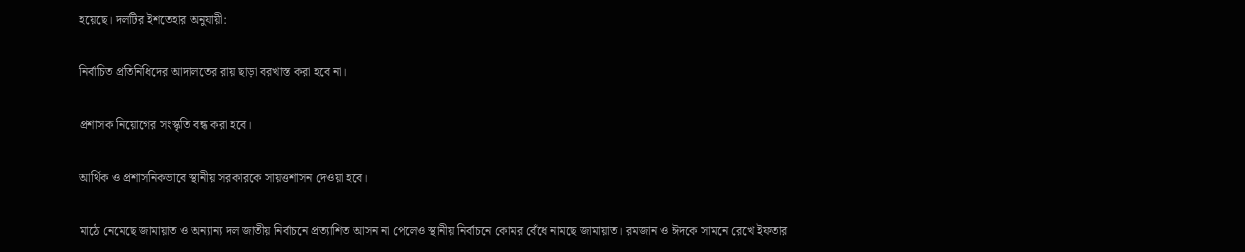হয়েছে। দলটির ইশতেহার অনুযায়ী:

নির্বাচিত প্রতিনিধিদের আদালতের রায় ছাড়া বরখাস্ত করা হবে না।

প্রশাসক নিয়োগের সংস্কৃতি বন্ধ করা হবে।

আর্থিক ও প্রশাসনিকভাবে স্থানীয় সরকারকে সায়ত্তশাসন দেওয়া হবে।

মাঠে নেমেছে জামায়াত ও অন্যান্য দল জাতীয় নির্বাচনে প্রত্যাশিত আসন না পেলেও স্থানীয় নির্বাচনে কোমর বেঁধে নামছে জামায়াত। রমজান ও ঈদকে সামনে রেখে ইফতার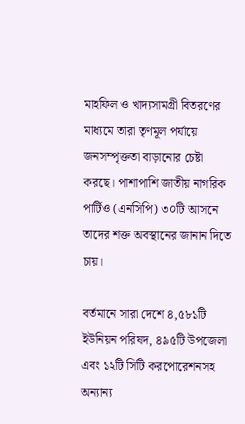মাহফিল ও খাদ্যসামগ্রী বিতরণের মাধ্যমে তারা তৃণমূল পর্যায়ে জনসম্পৃক্ততা বাড়ানোর চেষ্টা করছে। পাশাপাশি জাতীয় নাগরিক পার্টিও (এনসিপি) ৩০টি আসনে তাদের শক্ত অবস্থানের জানান দিতে চায়।

বর্তমানে সারা দেশে ৪,৫৮১টি ইউনিয়ন পরিষদ, ৪৯৫টি উপজেলা এবং ১২টি সিটি করপোরেশনসহ অন্যান্য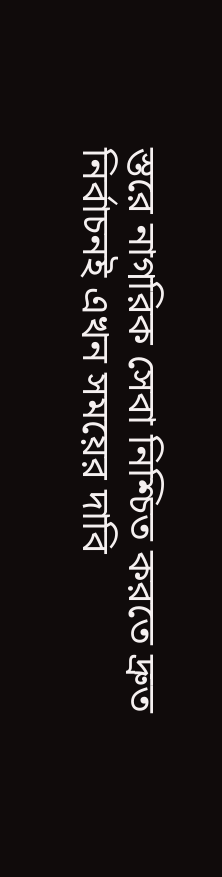স্তরে নাগরিক সেবা নিশ্চিত করতে দ্রুত নির্বাচনই এখন সময়ের দাবি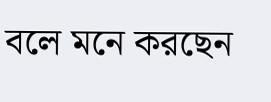বলে মনে করছেন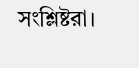সংশ্লিষ্টরা।